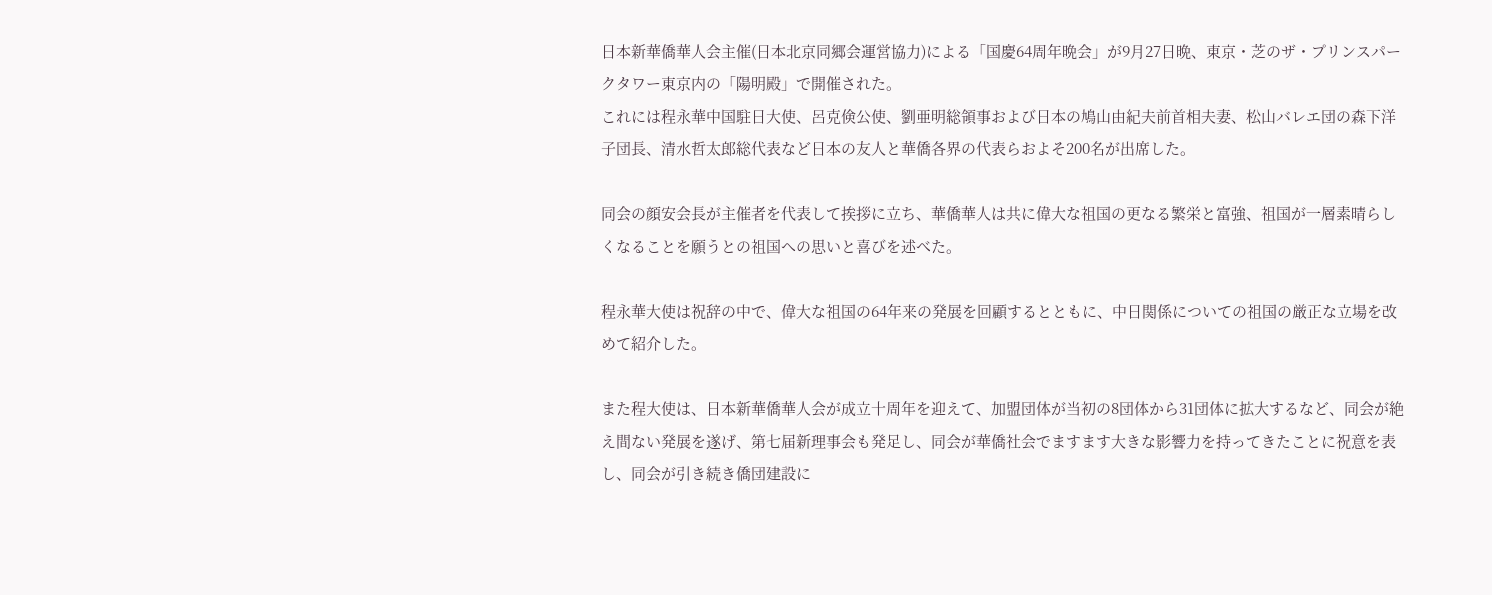日本新華僑華人会主催(日本北京同郷会運営協力)による「国慶64周年晩会」が9月27日晩、東京・芝のザ・プリンスパークタワー東京内の「陽明殿」で開催された。
これには程永華中国駐日大使、呂克倹公使、劉亜明総領事および日本の鳩山由紀夫前首相夫妻、松山バレエ団の森下洋子団長、清水哲太郎総代表など日本の友人と華僑各界の代表らおよそ200名が出席した。

同会の顔安会長が主催者を代表して挨拶に立ち、華僑華人は共に偉大な祖国の更なる繁栄と富強、祖国が一層素晴らしくなることを願うとの祖国への思いと喜びを述べた。

程永華大使は祝辞の中で、偉大な祖国の64年来の発展を回顧するとともに、中日関係についての祖国の厳正な立場を改めて紹介した。

また程大使は、日本新華僑華人会が成立十周年を迎えて、加盟団体が当初の8団体から31団体に拡大するなど、同会が絶え間ない発展を遂げ、第七届新理事会も発足し、同会が華僑社会でますます大きな影響力を持ってきたことに祝意を表し、同会が引き続き僑団建設に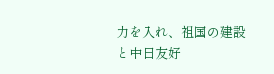力を入れ、祖国の建設と中日友好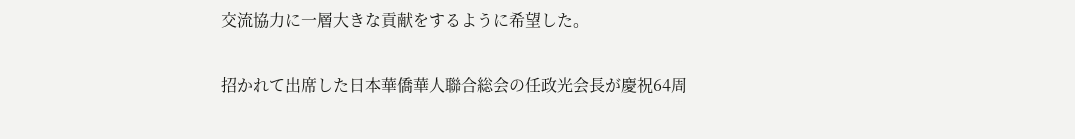交流協力に一層大きな貢献をするように希望した。

招かれて出席した日本華僑華人聯合総会の任政光会長が慶祝64周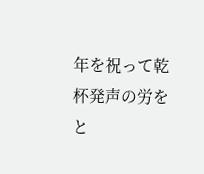年を祝って乾杯発声の労をと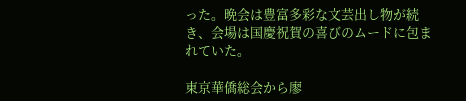った。晩会は豊富多彩な文芸出し物が続き、会場は国慶祝賀の喜びのムードに包まれていた。

東京華僑総会から廖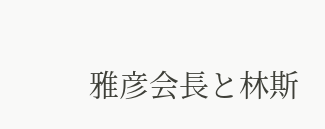雅彦会長と林斯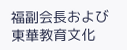福副会長および東華教育文化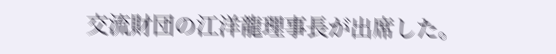交流財団の江洋龍理事長が出席した。